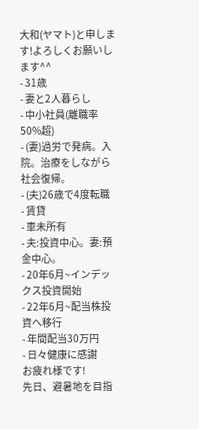大和(ヤマト)と申します!よろしくお願いします^^
- 31歳
- 妻と2人暮らし
- 中小社員(離職率50%超)
- (妻)過労で発病。入院。治療をしながら社会復帰。
- (夫)26歳で4度転職
- 賃貸
- 車未所有
- 夫:投資中心。妻:預金中心。
- 20年6月~インデックス投資開始
- 22年6月~配当株投資へ移行
- 年間配当30万円
- 日々健康に感謝
お疲れ様です!
先日、避暑地を目指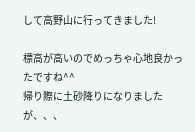して高野山に行ってきました!

標高が高いのでめっちゃ心地良かったですね^^
帰り際に土砂降りになりましたが、、、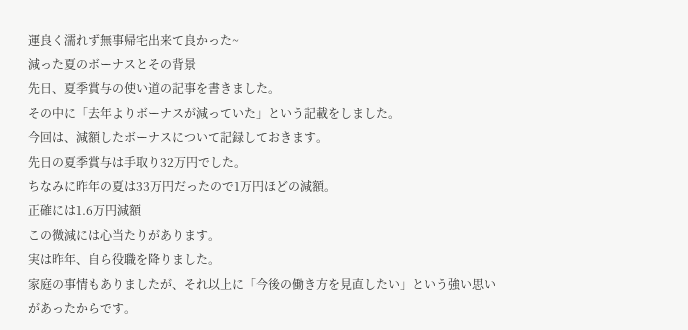運良く濡れず無事帰宅出来て良かった~
減った夏のボーナスとその背景
先日、夏季賞与の使い道の記事を書きました。
その中に「去年よりボーナスが減っていた」という記載をしました。
今回は、減額したボーナスについて記録しておきます。
先日の夏季賞与は手取り32万円でした。
ちなみに昨年の夏は33万円だったので1万円ほどの減額。
正確には1.6万円減額
この微減には心当たりがあります。
実は昨年、自ら役職を降りました。
家庭の事情もありましたが、それ以上に「今後の働き方を見直したい」という強い思いがあったからです。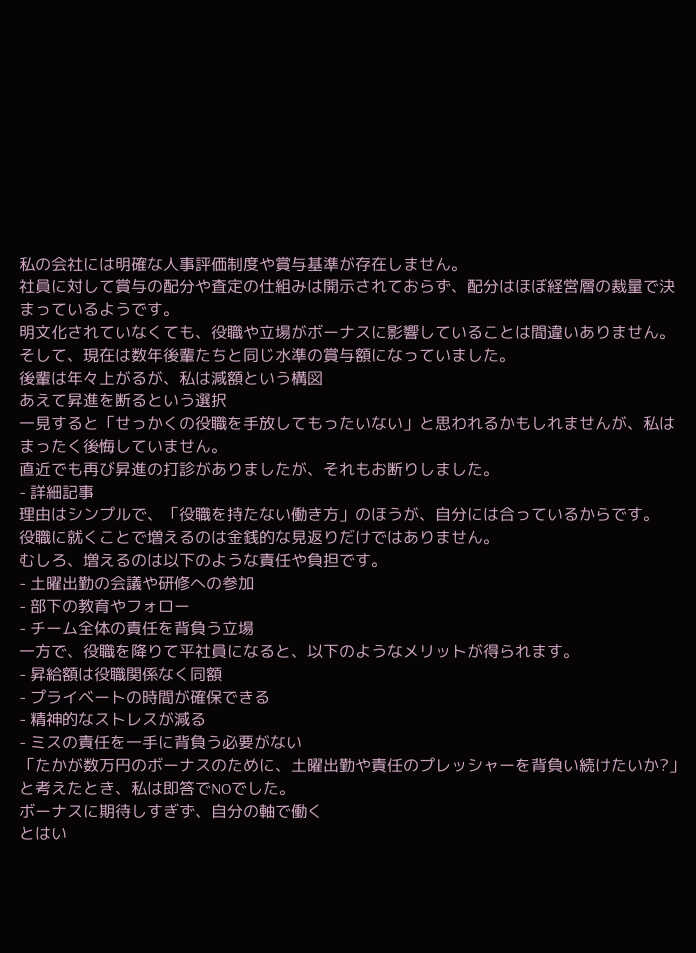私の会社には明確な人事評価制度や賞与基準が存在しません。
社員に対して賞与の配分や査定の仕組みは開示されておらず、配分はほぼ経営層の裁量で決まっているようです。
明文化されていなくても、役職や立場がボーナスに影響していることは間違いありません。
そして、現在は数年後輩たちと同じ水準の賞与額になっていました。
後輩は年々上がるが、私は減額という構図
あえて昇進を断るという選択
一見すると「せっかくの役職を手放してもったいない」と思われるかもしれませんが、私はまったく後悔していません。
直近でも再び昇進の打診がありましたが、それもお断りしました。
- 詳細記事
理由はシンプルで、「役職を持たない働き方」のほうが、自分には合っているからです。
役職に就くことで増えるのは金銭的な見返りだけではありません。
むしろ、増えるのは以下のような責任や負担です。
- 土曜出勤の会議や研修への参加
- 部下の教育やフォロー
- チーム全体の責任を背負う立場
一方で、役職を降りて平社員になると、以下のようなメリットが得られます。
- 昇給額は役職関係なく同額
- プライベートの時間が確保できる
- 精神的なストレスが減る
- ミスの責任を一手に背負う必要がない
「たかが数万円のボーナスのために、土曜出勤や責任のプレッシャーを背負い続けたいか?」と考えたとき、私は即答でNOでした。
ボーナスに期待しすぎず、自分の軸で働く
とはい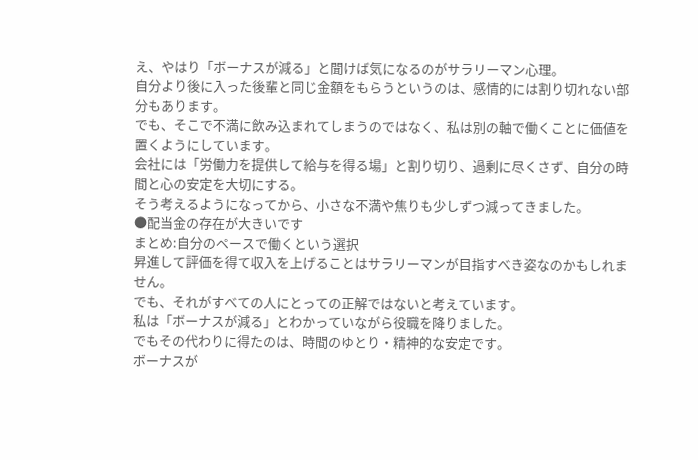え、やはり「ボーナスが減る」と聞けば気になるのがサラリーマン心理。
自分より後に入った後輩と同じ金額をもらうというのは、感情的には割り切れない部分もあります。
でも、そこで不満に飲み込まれてしまうのではなく、私は別の軸で働くことに価値を置くようにしています。
会社には「労働力を提供して給与を得る場」と割り切り、過剰に尽くさず、自分の時間と心の安定を大切にする。
そう考えるようになってから、小さな不満や焦りも少しずつ減ってきました。
●配当金の存在が大きいです
まとめ:自分のペースで働くという選択
昇進して評価を得て収入を上げることはサラリーマンが目指すべき姿なのかもしれません。
でも、それがすべての人にとっての正解ではないと考えています。
私は「ボーナスが減る」とわかっていながら役職を降りました。
でもその代わりに得たのは、時間のゆとり・精神的な安定です。
ボーナスが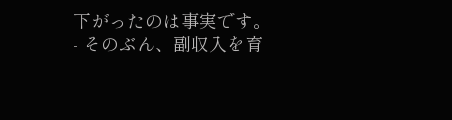下がったのは事実です。
- そのぶん、副収入を育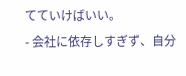てていけばいい。
- 会社に依存しすぎず、自分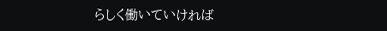らしく働いていければ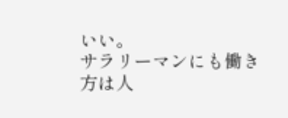いい。
サラリーマンにも働き方は人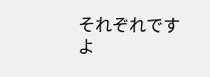それぞれですよ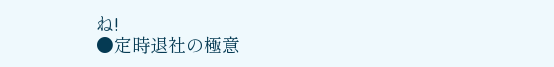ね!
●定時退社の極意